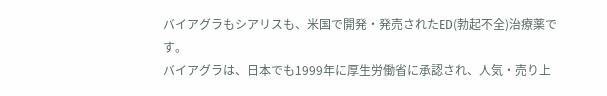バイアグラもシアリスも、米国で開発・発売されたED(勃起不全)治療薬です。
バイアグラは、日本でも1999年に厚生労働省に承認され、人気・売り上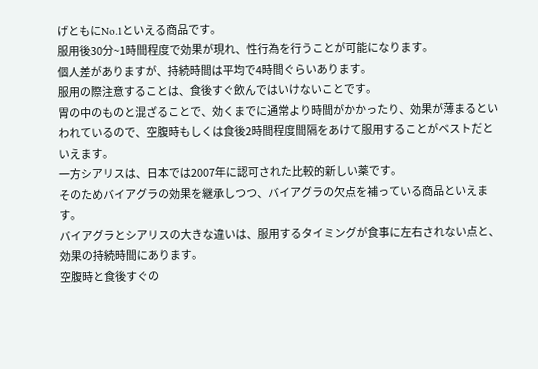げともにNo.1といえる商品です。
服用後30分~1時間程度で効果が現れ、性行為を行うことが可能になります。
個人差がありますが、持続時間は平均で4時間ぐらいあります。
服用の際注意することは、食後すぐ飲んではいけないことです。
胃の中のものと混ざることで、効くまでに通常より時間がかかったり、効果が薄まるといわれているので、空腹時もしくは食後2時間程度間隔をあけて服用することがベストだといえます。
一方シアリスは、日本では2007年に認可された比較的新しい薬です。
そのためバイアグラの効果を継承しつつ、バイアグラの欠点を補っている商品といえます。
バイアグラとシアリスの大きな違いは、服用するタイミングが食事に左右されない点と、効果の持続時間にあります。
空腹時と食後すぐの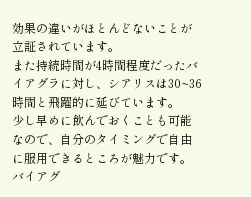効果の違いがほとんどないことが立証されています。
また持続時間が4時間程度だったバイアグラに対し、シアリスは30~36時間と飛躍的に延びています。
少し早めに飲んでおくことも可能なので、自分のタイミングで自由に服用できるところが魅力です。
バイアグ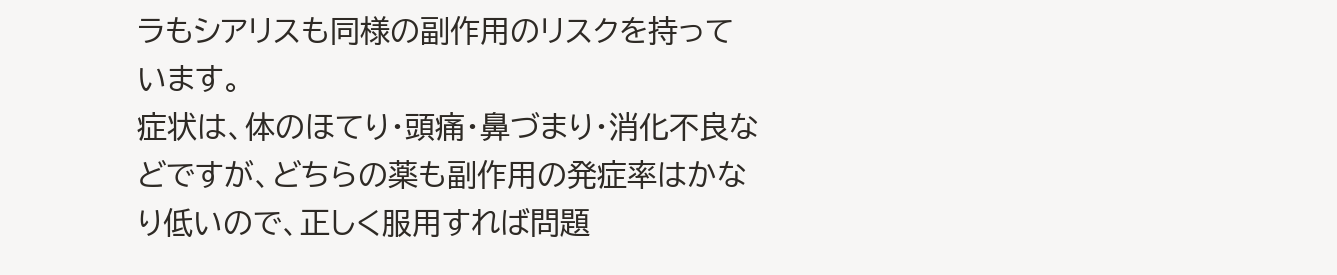ラもシアリスも同様の副作用のリスクを持っています。
症状は、体のほてり・頭痛・鼻づまり・消化不良などですが、どちらの薬も副作用の発症率はかなり低いので、正しく服用すれば問題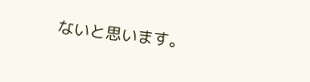ないと思います。